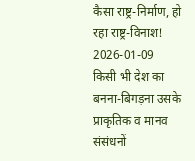कैसा राष्ट्र-निर्माण, हो रहा राष्ट्र-विनाश!
2026-01-09
किसी भी देश का बनना-बिगड़ना उसके प्राकृतिक व मानव संसंधनों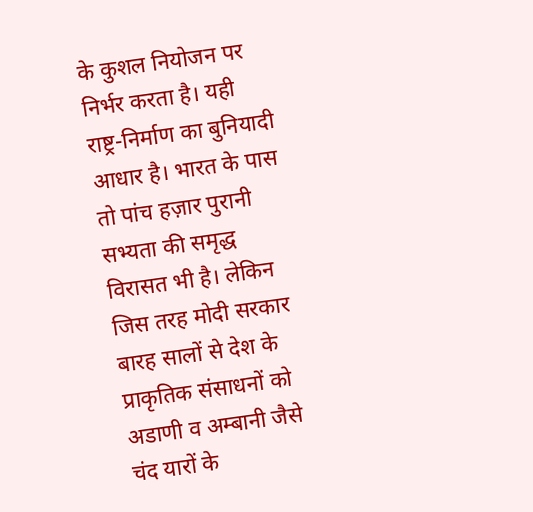के कुशल नियोजन पर निर्भर करता है। यही राष्ट्र-निर्माण का बुनियादी आधार है। भारत के पास तो पांच हज़ार पुरानी सभ्यता की समृद्ध विरासत भी है। लेकिन जिस तरह मोदी सरकार बारह सालों से देश के प्राकृतिक संसाधनों को अडाणी व अम्बानी जैसे चंद यारों के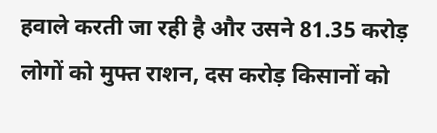हवाले करती जा रही है और उसने 81.35 करोड़ लोगों को मुफ्त राशन, दस करोड़ किसानों को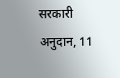सरकारी अनुदान, 11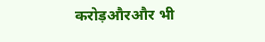करोड़औरऔर भी